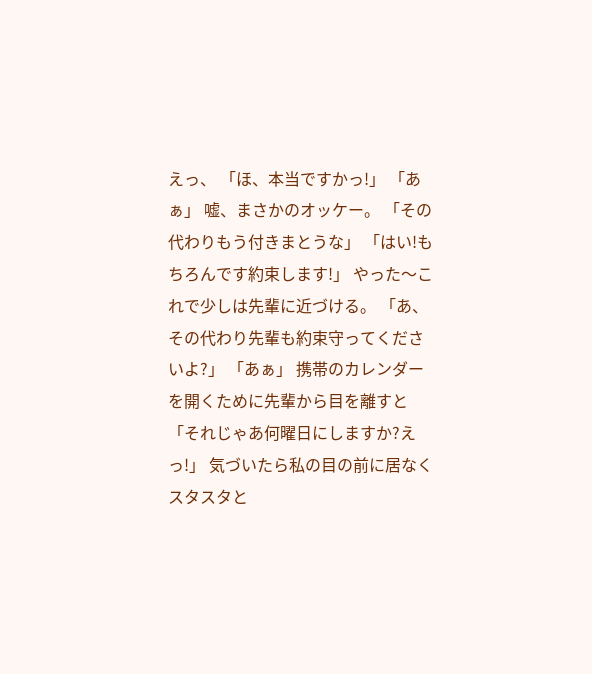えっ、 「ほ、本当ですかっ!」 「あぁ」 嘘、まさかのオッケー。 「その代わりもう付きまとうな」 「はい!もちろんです約束します!」 やった〜これで少しは先輩に近づける。 「あ、その代わり先輩も約束守ってくださいよ?」 「あぁ」 携帯のカレンダーを開くために先輩から目を離すと 「それじゃあ何曜日にしますか?えっ!」 気づいたら私の目の前に居なくスタスタと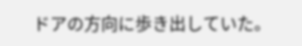ドアの方向に歩き出していた。